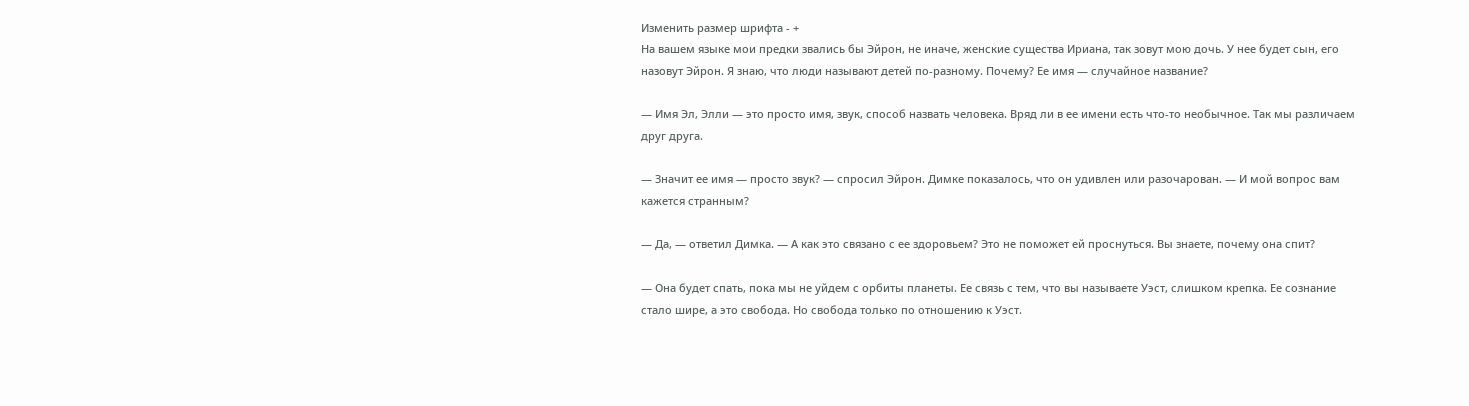Изменить размер шрифта - +
На вашем языке мои предки звались бы Эйрон, не иначе, женские существа Ириана, так зовут мою дочь. У нее будет сын, его назовут Эйрон. Я знаю, что люди называют детей по-разному. Почему? Ее имя — случайное название?

— Имя Эл, Элли — это просто имя, звук, способ назвать человека. Вряд ли в ее имени есть что-то необычное. Так мы различаем друг друга.

— Значит ее имя — просто звук? — спросил Эйрон. Димке показалось, что он удивлен или разочарован. — И мой вопрос вам кажется странным?

— Да, — ответил Димка. — А как это связано с ее здоровьем? Это не поможет ей проснуться. Вы знаете, почему она спит?

— Она будет спать, пока мы не уйдем с орбиты планеты. Ее связь с тем, что вы называете Уэст, слишком крепка. Ее сознание стало шире, а это свобода. Но свобода только по отношению к Уэст.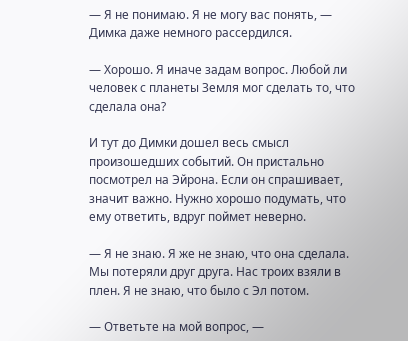— Я не понимаю. Я не могу вас понять, — Димка даже немного рассердился.

— Хорошо. Я иначе задам вопрос. Любой ли человек с планеты Земля мог сделать то, что сделала она?

И тут до Димки дошел весь смысл произошедших событий. Он пристально посмотрел на Эйрона. Если он спрашивает, значит важно. Нужно хорошо подумать, что ему ответить, вдруг поймет неверно.

— Я не знаю. Я же не знаю, что она сделала. Мы потеряли друг друга. Нас троих взяли в плен. Я не знаю, что было с Эл потом.

— Ответьте на мой вопрос, —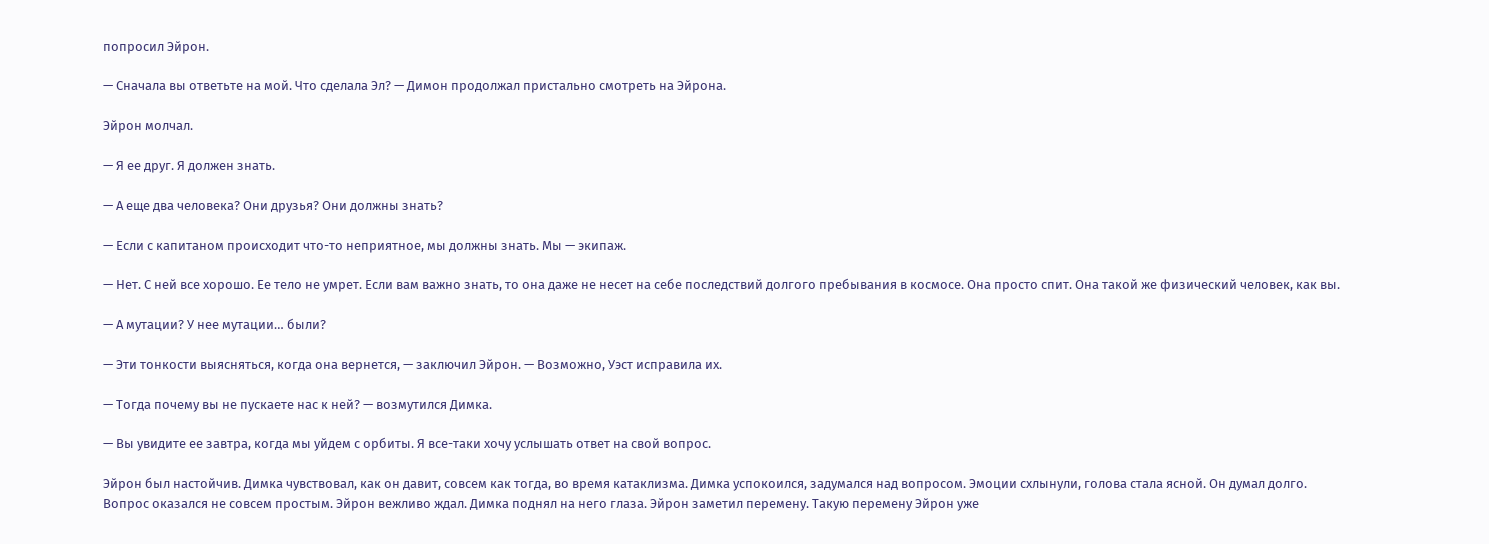попросил Эйрон.

— Сначала вы ответьте на мой. Что сделала Эл? — Димон продолжал пристально смотреть на Эйрона.

Эйрон молчал.

— Я ее друг. Я должен знать.

— А еще два человека? Они друзья? Они должны знать?

— Если с капитаном происходит что-то неприятное, мы должны знать. Мы — экипаж.

— Нет. С ней все хорошо. Ее тело не умрет. Если вам важно знать, то она даже не несет на себе последствий долгого пребывания в космосе. Она просто спит. Она такой же физический человек, как вы.

— А мутации? У нее мутации… были?

— Эти тонкости выясняться, когда она вернется, — заключил Эйрон. — Возможно, Уэст исправила их.

— Тогда почему вы не пускаете нас к ней? — возмутился Димка.

— Вы увидите ее завтра, когда мы уйдем с орбиты. Я все-таки хочу услышать ответ на свой вопрос.

Эйрон был настойчив. Димка чувствовал, как он давит, совсем как тогда, во время катаклизма. Димка успокоился, задумался над вопросом. Эмоции схлынули, голова стала ясной. Он думал долго. Вопрос оказался не совсем простым. Эйрон вежливо ждал. Димка поднял на него глаза. Эйрон заметил перемену. Такую перемену Эйрон уже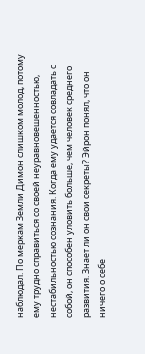наблюдал. По меркам Земли Димон слишком молод, потому ему трудно справиться со своей неуравновешенностью, нестабильностью сознания. Когда ему удается совладать с собой, он способен уловить больше, чем человек среднего развития. Знает ли он свои секреты? Эйрон понял, что он ничего о себе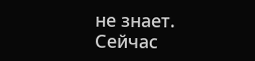не знает. Сейчас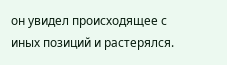он увидел происходящее с иных позиций и растерялся.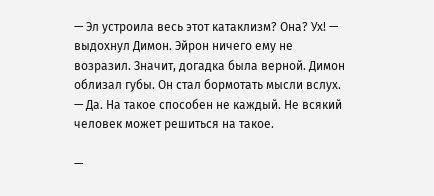— Эл устроила весь этот катаклизм? Она? Ух! — выдохнул Димон. Эйрон ничего ему не возразил. Значит, догадка была верной. Димон облизал губы. Он стал бормотать мысли вслух. — Да. На такое способен не каждый. Не всякий человек может решиться на такое.

—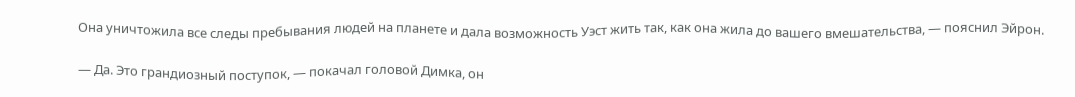Она уничтожила все следы пребывания людей на планете и дала возможность Уэст жить так, как она жила до вашего вмешательства, — пояснил Эйрон.

— Да. Это грандиозный поступок, — покачал головой Димка, он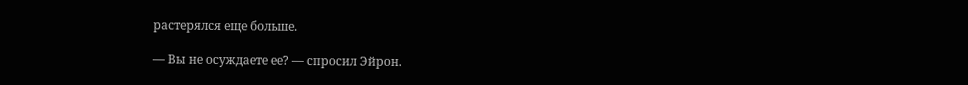растерялся еще больше.

— Вы не осуждаете ее? — спросил Эйрон.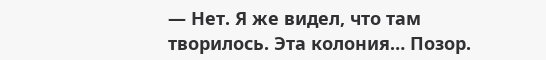— Нет. Я же видел, что там творилось. Эта колония… Позор.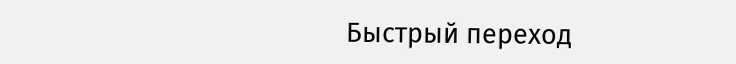Быстрый переход